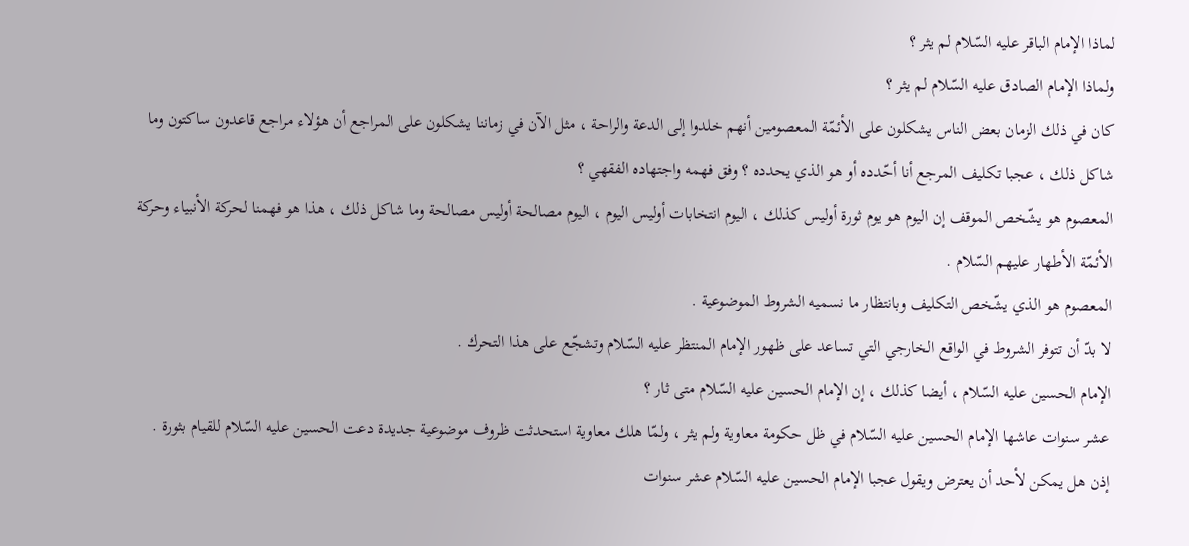لماذا الإمام الباقر عليه السّلام لم يثر ؟
ولماذا الإمام الصادق عليه السّلام لم يثر ؟
كان في ذلك الزمان بعض الناس يشكلون على الأئمّة المعصومين أنهم خلدوا إلى الدعة والراحة ، مثل الآن في زماننا يشكلون على المراجع أن هؤلاء مراجع قاعدون ساكتون وما شاكل ذلك ، عجبا تكليف المرجع أنا أحّدده أو هو الذي يحدده ؟ وفق فهمه واجتهاده الفقهي ؟
المعصوم هو يشّخص الموقف إن اليوم هو يوم ثورة أوليس كذلك ، اليوم انتخابات أوليس اليوم ، اليوم مصالحة أوليس مصالحة وما شاكل ذلك ، هذا هو فهمنا لحركة الأنبياء وحركة الأئمّة الأطهار عليهم السّلام .
المعصوم هو الذي يشّخص التكليف وبانتظار ما نسميه الشروط الموضوعية .
لا بدّ أن تتوفر الشروط في الواقع الخارجي التي تساعد على ظهور الإمام المنتظر عليه السّلام وتشجّع على هذا التحرك .
الإمام الحسين عليه السّلام ، أيضا كذلك ، إن الإمام الحسين عليه السّلام متى ثار ؟
عشر سنوات عاشها الإمام الحسين عليه السّلام في ظل حكومة معاوية ولم يثر ، ولمّا هلك معاوية استحدثت ظروف موضوعية جديدة دعت الحسين عليه السّلام للقيام بثورة .
إذن هل يمكن لأحد أن يعترض ويقول عجبا الإمام الحسين عليه السّلام عشر سنوات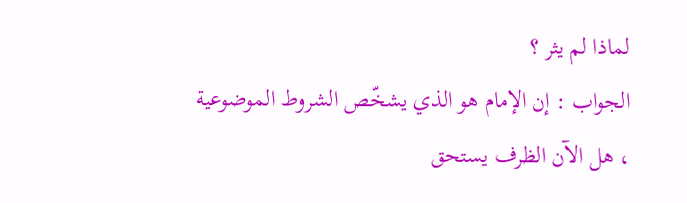لماذا لم يثر ؟
الجواب : إن الإمام هو الذي يشخّص الشروط الموضوعية ، هل الآن الظرف يستحق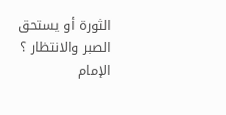الثورة أو يستحق الصبر والانتظار ؟
الإمام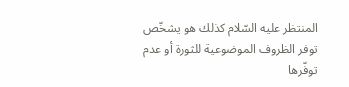المنتظر عليه السّلام كذلك هو يشخّص توفر الظروف الموضوعية للثورة أو عدم توفّرها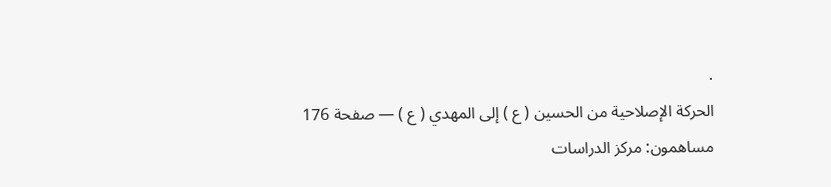.
الحركة الإصلاحية من الحسين ( ع ) إلى المهدي ( ع ) — صفحة 176
مساهمون: مركز الدراسات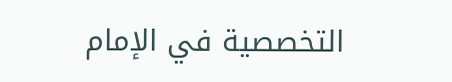التخصصية في الإمام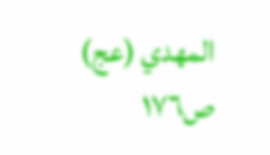المهدي (عج)
ص١٧٦